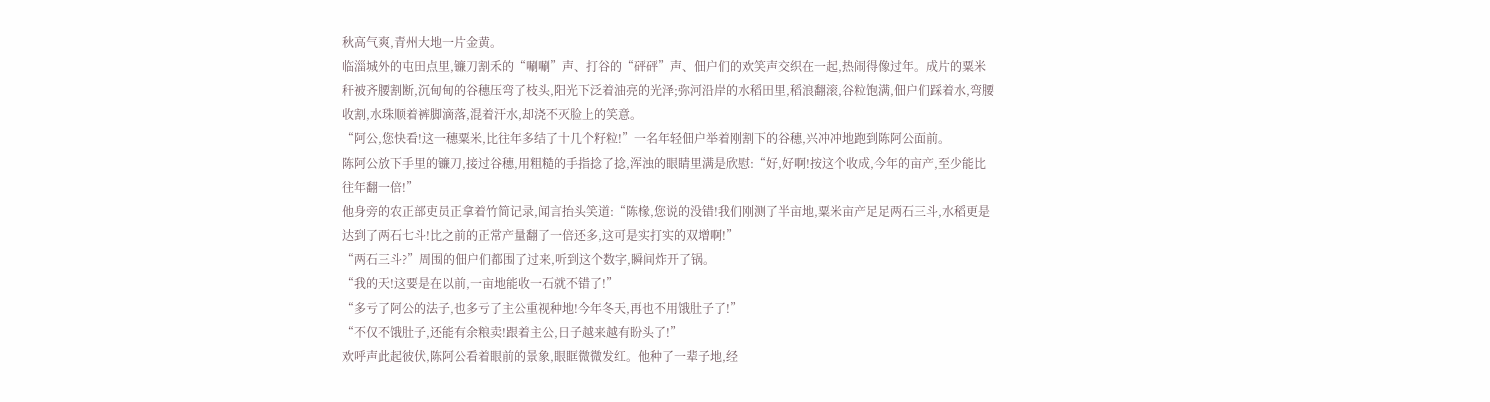秋高气爽,青州大地一片金黄。
临淄城外的屯田点里,镰刀割禾的“唰唰”声、打谷的“砰砰”声、佃户们的欢笑声交织在一起,热闹得像过年。成片的粟米秆被齐腰割断,沉甸甸的谷穗压弯了枝头,阳光下泛着油亮的光泽;弥河沿岸的水稻田里,稻浪翻滚,谷粒饱满,佃户们踩着水,弯腰收割,水珠顺着裤脚滴落,混着汗水,却浇不灭脸上的笑意。
“阿公,您快看!这一穗粟米,比往年多结了十几个籽粒!”一名年轻佃户举着刚割下的谷穗,兴冲冲地跑到陈阿公面前。
陈阿公放下手里的镰刀,接过谷穗,用粗糙的手指捻了捻,浑浊的眼睛里满是欣慰:“好,好啊!按这个收成,今年的亩产,至少能比往年翻一倍!”
他身旁的农正部吏员正拿着竹简记录,闻言抬头笑道:“陈椽,您说的没错!我们刚测了半亩地,粟米亩产足足两石三斗,水稻更是达到了两石七斗!比之前的正常产量翻了一倍还多,这可是实打实的双增啊!”
“两石三斗?”周围的佃户们都围了过来,听到这个数字,瞬间炸开了锅。
“我的天!这要是在以前,一亩地能收一石就不错了!”
“多亏了阿公的法子,也多亏了主公重视种地!今年冬天,再也不用饿肚子了!”
“不仅不饿肚子,还能有余粮卖!跟着主公,日子越来越有盼头了!”
欢呼声此起彼伏,陈阿公看着眼前的景象,眼眶微微发红。他种了一辈子地,经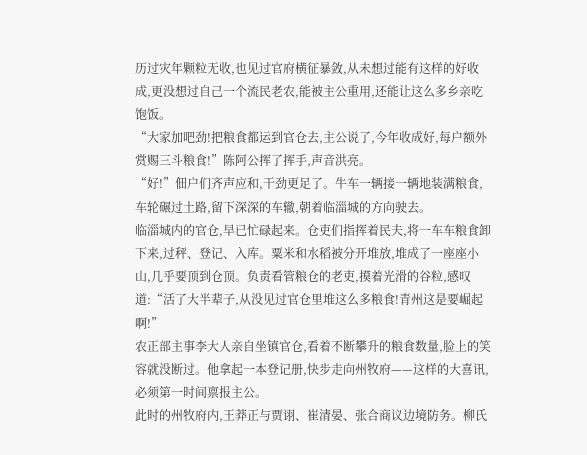历过灾年颗粒无收,也见过官府横征暴敛,从未想过能有这样的好收成,更没想过自己一个流民老农,能被主公重用,还能让这么多乡亲吃饱饭。
“大家加吧劲!把粮食都运到官仓去,主公说了,今年收成好,每户额外赏赐三斗粮食!”陈阿公挥了挥手,声音洪亮。
“好!”佃户们齐声应和,干劲更足了。牛车一辆接一辆地装满粮食,车轮碾过土路,留下深深的车辙,朝着临淄城的方向驶去。
临淄城内的官仓,早已忙碌起来。仓吏们指挥着民夫,将一车车粮食卸下来,过秤、登记、入库。粟米和水稻被分开堆放,堆成了一座座小山,几乎要顶到仓顶。负责看管粮仓的老吏,摸着光滑的谷粒,感叹道:“活了大半辈子,从没见过官仓里堆这么多粮食!青州这是要崛起啊!”
农正部主事李大人亲自坐镇官仓,看着不断攀升的粮食数量,脸上的笑容就没断过。他拿起一本登记册,快步走向州牧府——这样的大喜讯,必须第一时间禀报主公。
此时的州牧府内,王莽正与贾诩、崔清晏、张合商议边境防务。柳氏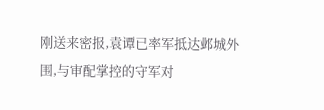刚送来密报,袁谭已率军抵达邺城外围,与审配掌控的守军对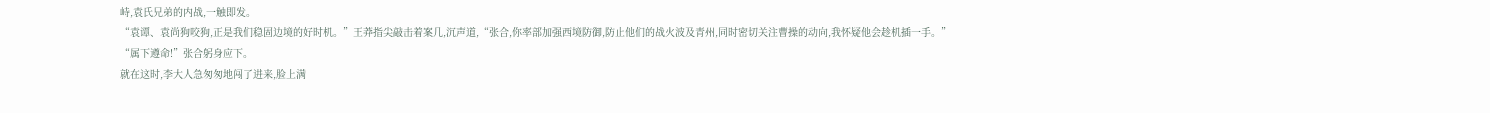峙,袁氏兄弟的内战,一触即发。
“袁谭、袁尚狗咬狗,正是我们稳固边境的好时机。”王莽指尖敲击着案几,沉声道,“张合,你率部加强西境防御,防止他们的战火波及青州,同时密切关注曹操的动向,我怀疑他会趁机插一手。”
“属下遵命!”张合躬身应下。
就在这时,李大人急匆匆地闯了进来,脸上满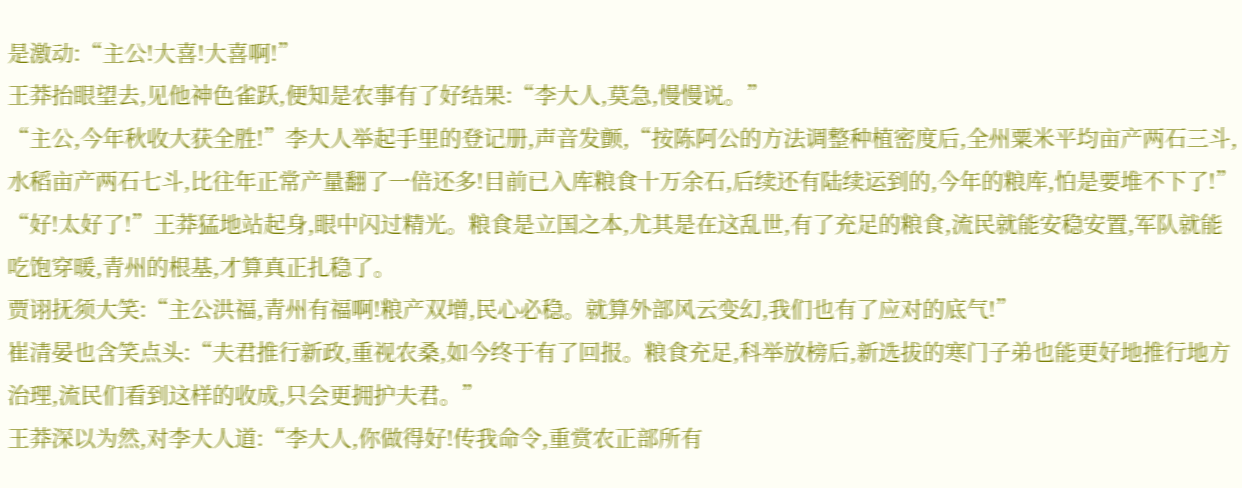是激动:“主公!大喜!大喜啊!”
王莽抬眼望去,见他神色雀跃,便知是农事有了好结果:“李大人,莫急,慢慢说。”
“主公,今年秋收大获全胜!”李大人举起手里的登记册,声音发颤,“按陈阿公的方法调整种植密度后,全州粟米平均亩产两石三斗,水稻亩产两石七斗,比往年正常产量翻了一倍还多!目前已入库粮食十万余石,后续还有陆续运到的,今年的粮库,怕是要堆不下了!”
“好!太好了!”王莽猛地站起身,眼中闪过精光。粮食是立国之本,尤其是在这乱世,有了充足的粮食,流民就能安稳安置,军队就能吃饱穿暖,青州的根基,才算真正扎稳了。
贾诩抚须大笑:“主公洪福,青州有福啊!粮产双增,民心必稳。就算外部风云变幻,我们也有了应对的底气!”
崔清晏也含笑点头:“夫君推行新政,重视农桑,如今终于有了回报。粮食充足,科举放榜后,新选拔的寒门子弟也能更好地推行地方治理,流民们看到这样的收成,只会更拥护夫君。”
王莽深以为然,对李大人道:“李大人,你做得好!传我命令,重赏农正部所有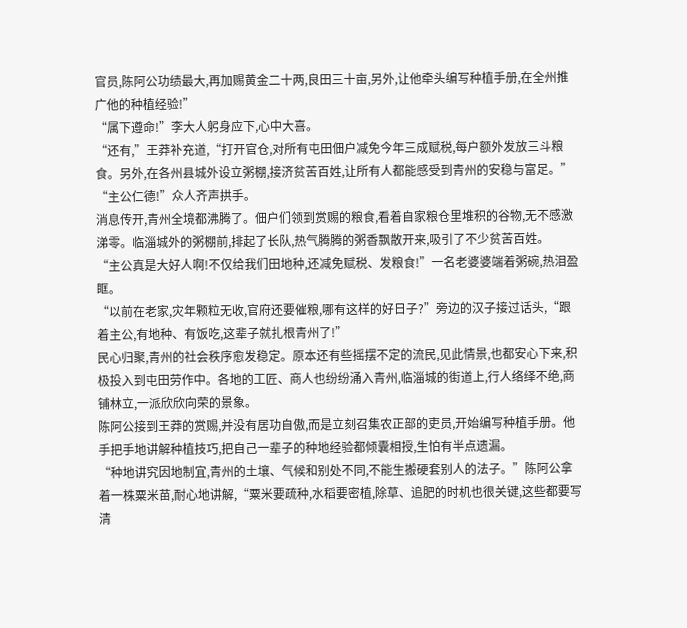官员,陈阿公功绩最大,再加赐黄金二十两,良田三十亩,另外,让他牵头编写种植手册,在全州推广他的种植经验!”
“属下遵命!”李大人躬身应下,心中大喜。
“还有,”王莽补充道,“打开官仓,对所有屯田佃户减免今年三成赋税,每户额外发放三斗粮食。另外,在各州县城外设立粥棚,接济贫苦百姓,让所有人都能感受到青州的安稳与富足。”
“主公仁德!”众人齐声拱手。
消息传开,青州全境都沸腾了。佃户们领到赏赐的粮食,看着自家粮仓里堆积的谷物,无不感激涕零。临淄城外的粥棚前,排起了长队,热气腾腾的粥香飘散开来,吸引了不少贫苦百姓。
“主公真是大好人啊!不仅给我们田地种,还减免赋税、发粮食!”一名老婆婆端着粥碗,热泪盈眶。
“以前在老家,灾年颗粒无收,官府还要催粮,哪有这样的好日子?”旁边的汉子接过话头,“跟着主公,有地种、有饭吃,这辈子就扎根青州了!”
民心归聚,青州的社会秩序愈发稳定。原本还有些摇摆不定的流民,见此情景,也都安心下来,积极投入到屯田劳作中。各地的工匠、商人也纷纷涌入青州,临淄城的街道上,行人络绎不绝,商铺林立,一派欣欣向荣的景象。
陈阿公接到王莽的赏赐,并没有居功自傲,而是立刻召集农正部的吏员,开始编写种植手册。他手把手地讲解种植技巧,把自己一辈子的种地经验都倾囊相授,生怕有半点遗漏。
“种地讲究因地制宜,青州的土壤、气候和别处不同,不能生搬硬套别人的法子。”陈阿公拿着一株粟米苗,耐心地讲解,“粟米要疏种,水稻要密植,除草、追肥的时机也很关键,这些都要写清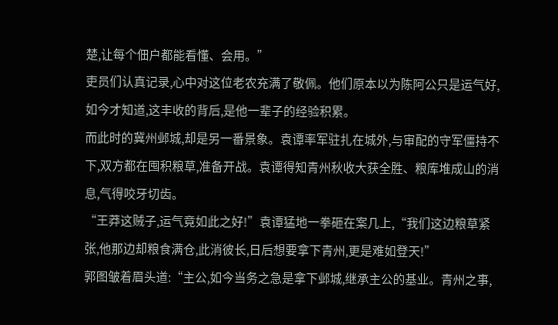楚,让每个佃户都能看懂、会用。”
吏员们认真记录,心中对这位老农充满了敬佩。他们原本以为陈阿公只是运气好,如今才知道,这丰收的背后,是他一辈子的经验积累。
而此时的冀州邺城,却是另一番景象。袁谭率军驻扎在城外,与审配的守军僵持不下,双方都在囤积粮草,准备开战。袁谭得知青州秋收大获全胜、粮库堆成山的消息,气得咬牙切齿。
“王莽这贼子,运气竟如此之好!”袁谭猛地一拳砸在案几上,“我们这边粮草紧张,他那边却粮食满仓,此消彼长,日后想要拿下青州,更是难如登天!”
郭图皱着眉头道:“主公,如今当务之急是拿下邺城,继承主公的基业。青州之事,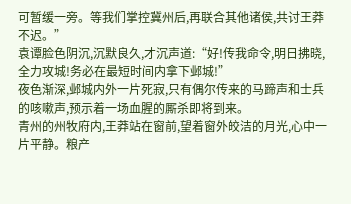可暂缓一旁。等我们掌控冀州后,再联合其他诸侯,共讨王莽不迟。”
袁谭脸色阴沉,沉默良久,才沉声道:“好!传我命令,明日拂晓,全力攻城!务必在最短时间内拿下邺城!”
夜色渐深,邺城内外一片死寂,只有偶尔传来的马蹄声和士兵的咳嗽声,预示着一场血腥的厮杀即将到来。
青州的州牧府内,王莽站在窗前,望着窗外皎洁的月光,心中一片平静。粮产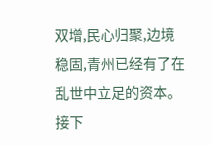双增,民心归聚,边境稳固,青州已经有了在乱世中立足的资本。接下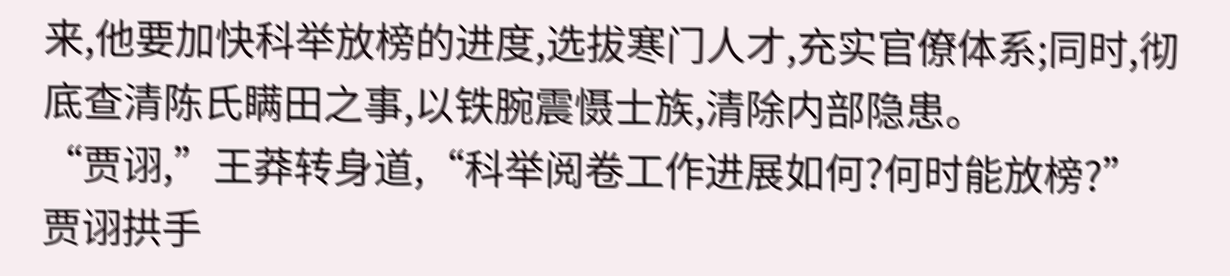来,他要加快科举放榜的进度,选拔寒门人才,充实官僚体系;同时,彻底查清陈氏瞒田之事,以铁腕震慑士族,清除内部隐患。
“贾诩,”王莽转身道,“科举阅卷工作进展如何?何时能放榜?”
贾诩拱手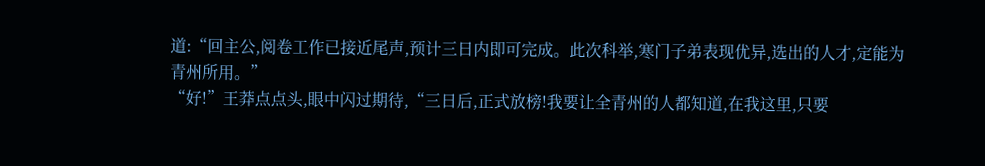道:“回主公,阅卷工作已接近尾声,预计三日内即可完成。此次科举,寒门子弟表现优异,选出的人才,定能为青州所用。”
“好!”王莽点点头,眼中闪过期待,“三日后,正式放榜!我要让全青州的人都知道,在我这里,只要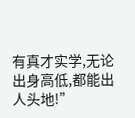有真才实学,无论出身高低,都能出人头地!”